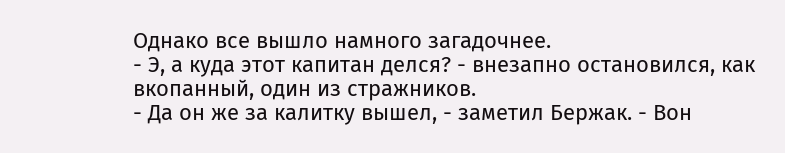Однако все вышло намного загадочнее.
- Э, а куда этот капитан делся? - внезапно остановился, как вкопанный, один из стражников.
- Да он же за калитку вышел, - заметил Бержак. - Вон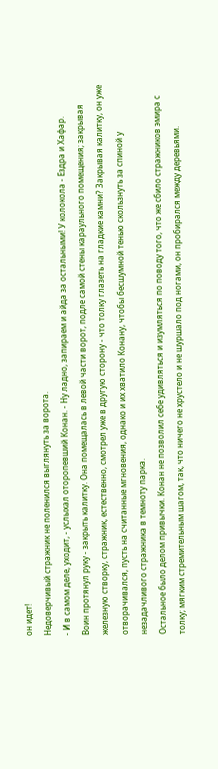он идет!
Недоверчивый стражник не поленился выглянуть за ворота.
- И в самом деле, уходит, - услыхал оторопевший Конан. - Ну ладно, запираем и айда за остальными! У колокола - Ездра и Хафар.
Воин протянул руку - закрыть калитку. Она помещалась в левой части ворот, подле самой стены караульного помещения; закрывая железную створку, стражник, естественно, смотрел уже в другую сторону - что толку глазеть на гладкие камни? Закрывая калитку, он уже отворачивался, пусть на считанные мгновения, однако и их хватило Конану, чтобы бесшумной тенью скользнуть за спиной у незадачливого стражника в темноту парка.
Остальное было делом привычки. Конан не позволил себе удивляться и изумляться по поводу того, что же сбило стражников эмира с толку; мягким стремительным шагом, так, что ничего не хрустело и не шуршало под ногами, он пробирался между деревьями.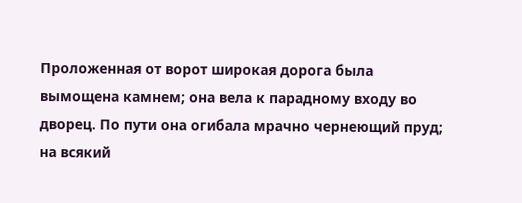Проложенная от ворот широкая дорога была вымощена камнем; она вела к парадному входу во дворец. По пути она огибала мрачно чернеющий пруд; на всякий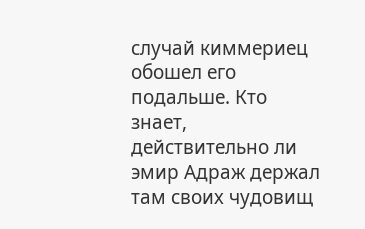случай киммериец обошел его подальше. Кто знает, действительно ли эмир Адраж держал там своих чудовищ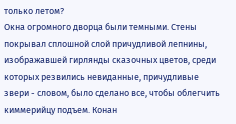только летом?
Окна огромного дворца были темными. Стены покрывал сплошной слой причудливой лепнины, изображавшей гирлянды сказочных цветов, среди которых резвились невиданные, причудливые звери - словом, было сделано все, чтобы облегчить киммерийцу подъем. Конан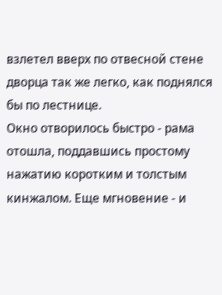взлетел вверх по отвесной стене дворца так же легко, как поднялся бы по лестнице.
Окно отворилось быстро - рама отошла, поддавшись простому нажатию коротким и толстым кинжалом. Еще мгновение - и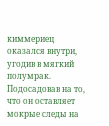киммериец оказался внутри, угодив в мягкий полумрак. Подосадовав на то, что он оставляет мокрые следы на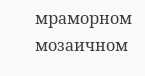мраморном мозаичном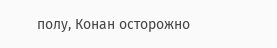полу, Конан осторожно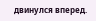двинулся вперед.